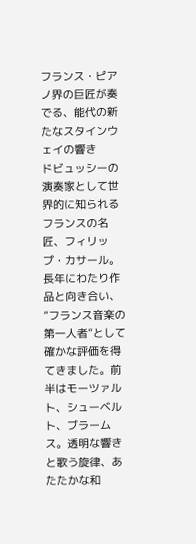フランス・ピアノ界の巨匠が奏でる、能代の新たなスタインウェイの響き
ドビュッシーの演奏家として世界的に知られるフランスの名匠、フィリップ・カサール。長年にわたり作品と向き合い、“フランス音楽の第一人者”として確かな評価を得てきました。前半はモーツァルト、シューベルト、ブラームス。透明な響きと歌う旋律、あたたかな和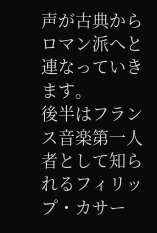声が古典からロマン派へと連なっていきます。
後半はフランス音楽第一人者として知られるフィリップ・カサー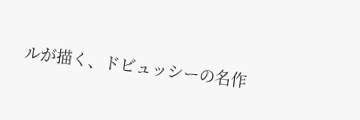ルが描く、ドビュッシーの名作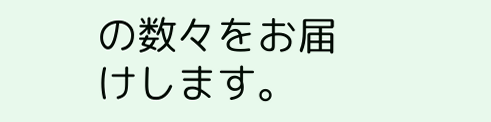の数々をお届けします。